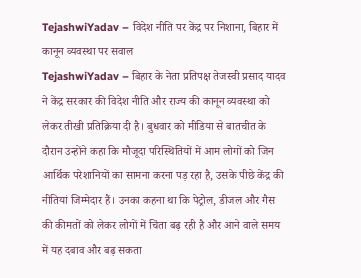TejashwiYadav – विदेश नीति पर केंद्र पर निशाना, बिहार में कानून व्यवस्था पर सवाल
TejashwiYadav – बिहार के नेता प्रतिपक्ष तेजस्वी प्रसाद यादव ने केंद्र सरकार की विदेश नीति और राज्य की कानून व्यवस्था को लेकर तीखी प्रतिक्रिया दी है। बुधवार को मीडिया से बातचीत के दौरान उन्होंने कहा कि मौजूदा परिस्थितियों में आम लोगों को जिन आर्थिक परेशानियों का सामना करना पड़ रहा है, उसके पीछे केंद्र की नीतियां जिम्मेदार हैं। उनका कहना था कि पेट्रोल, डीजल और गैस की कीमतों को लेकर लोगों में चिंता बढ़ रही है और आने वाले समय में यह दबाव और बढ़ सकता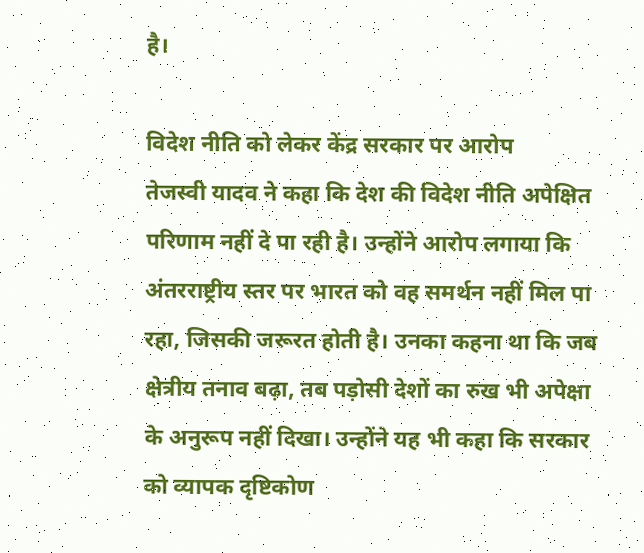है।

विदेश नीति को लेकर केंद्र सरकार पर आरोप
तेजस्वी यादव ने कहा कि देश की विदेश नीति अपेक्षित परिणाम नहीं दे पा रही है। उन्होंने आरोप लगाया कि अंतरराष्ट्रीय स्तर पर भारत को वह समर्थन नहीं मिल पा रहा, जिसकी जरूरत होती है। उनका कहना था कि जब क्षेत्रीय तनाव बढ़ा, तब पड़ोसी देशों का रुख भी अपेक्षा के अनुरूप नहीं दिखा। उन्होंने यह भी कहा कि सरकार को व्यापक दृष्टिकोण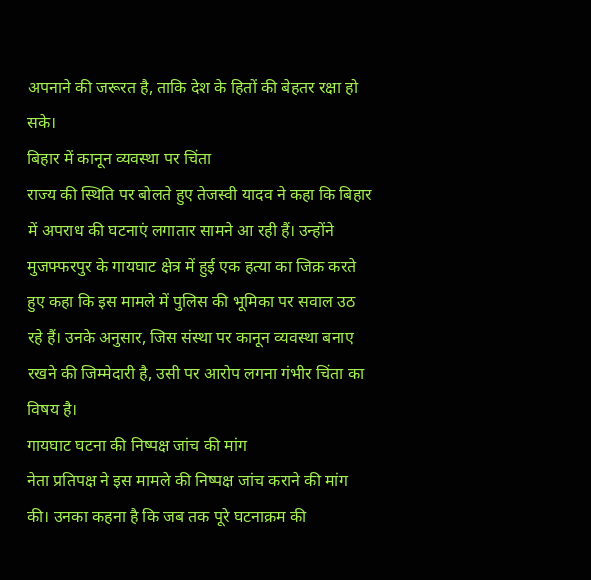अपनाने की जरूरत है, ताकि देश के हितों की बेहतर रक्षा हो सके।
बिहार में कानून व्यवस्था पर चिंता
राज्य की स्थिति पर बोलते हुए तेजस्वी यादव ने कहा कि बिहार में अपराध की घटनाएं लगातार सामने आ रही हैं। उन्होंने मुजफ्फरपुर के गायघाट क्षेत्र में हुई एक हत्या का जिक्र करते हुए कहा कि इस मामले में पुलिस की भूमिका पर सवाल उठ रहे हैं। उनके अनुसार, जिस संस्था पर कानून व्यवस्था बनाए रखने की जिम्मेदारी है, उसी पर आरोप लगना गंभीर चिंता का विषय है।
गायघाट घटना की निष्पक्ष जांच की मांग
नेता प्रतिपक्ष ने इस मामले की निष्पक्ष जांच कराने की मांग की। उनका कहना है कि जब तक पूरे घटनाक्रम की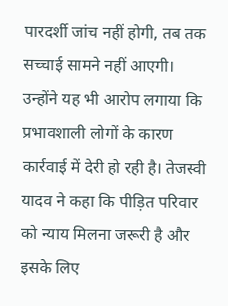पारदर्शी जांच नहीं होगी, तब तक सच्चाई सामने नहीं आएगी। उन्होंने यह भी आरोप लगाया कि प्रभावशाली लोगों के कारण कार्रवाई में देरी हो रही है। तेजस्वी यादव ने कहा कि पीड़ित परिवार को न्याय मिलना जरूरी है और इसके लिए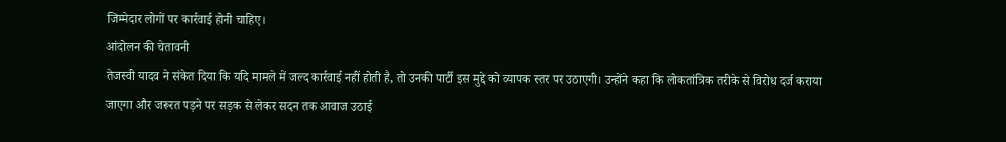जिम्मेदार लोगों पर कार्रवाई होनी चाहिए।
आंदोलन की चेतावनी
तेजस्वी यादव ने संकेत दिया कि यदि मामले में जल्द कार्रवाई नहीं होती है, तो उनकी पार्टी इस मुद्दे को व्यापक स्तर पर उठाएगी। उन्होंने कहा कि लोकतांत्रिक तरीके से विरोध दर्ज कराया जाएगा और जरूरत पड़ने पर सड़क से लेकर सदन तक आवाज उठाई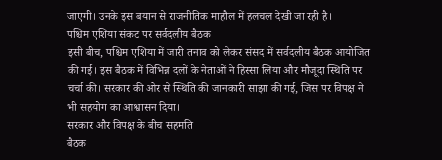जाएगी। उनके इस बयान से राजनीतिक माहौल में हलचल देखी जा रही है।
पश्चिम एशिया संकट पर सर्वदलीय बैठक
इसी बीच, पश्चिम एशिया में जारी तनाव को लेकर संसद में सर्वदलीय बैठक आयोजित की गई। इस बैठक में विभिन्न दलों के नेताओं ने हिस्सा लिया और मौजूदा स्थिति पर चर्चा की। सरकार की ओर से स्थिति की जानकारी साझा की गई, जिस पर विपक्ष ने भी सहयोग का आश्वासन दिया।
सरकार और विपक्ष के बीच सहमति
बैठक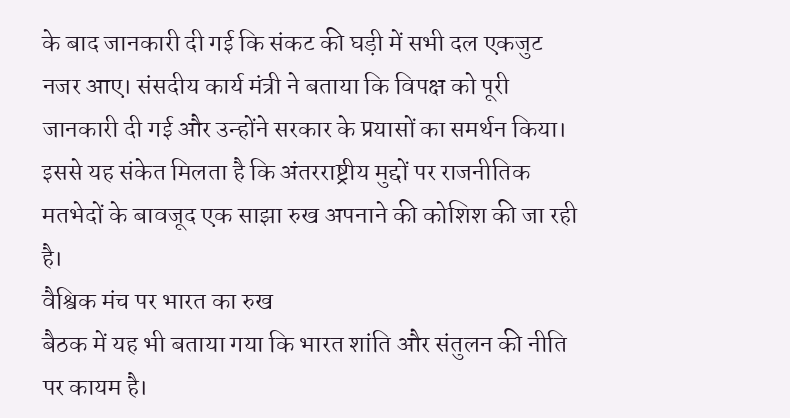के बाद जानकारी दी गई कि संकट की घड़ी में सभी दल एकजुट नजर आए। संसदीय कार्य मंत्री ने बताया कि विपक्ष को पूरी जानकारी दी गई और उन्होंने सरकार के प्रयासों का समर्थन किया। इससे यह संकेत मिलता है कि अंतरराष्ट्रीय मुद्दों पर राजनीतिक मतभेदों के बावजूद एक साझा रुख अपनाने की कोशिश की जा रही है।
वैश्विक मंच पर भारत का रुख
बैठक में यह भी बताया गया कि भारत शांति और संतुलन की नीति पर कायम है।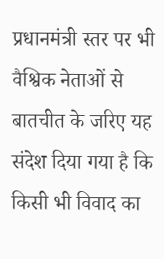प्रधानमंत्री स्तर पर भी वैश्विक नेताओं से बातचीत के जरिए यह संदेश दिया गया है कि किसी भी विवाद का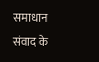समाधान संवाद के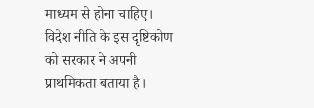माध्यम से होना चाहिए। विदेश नीति के इस दृष्टिकोण को सरकार ने अपनी प्राथमिकता बताया है।